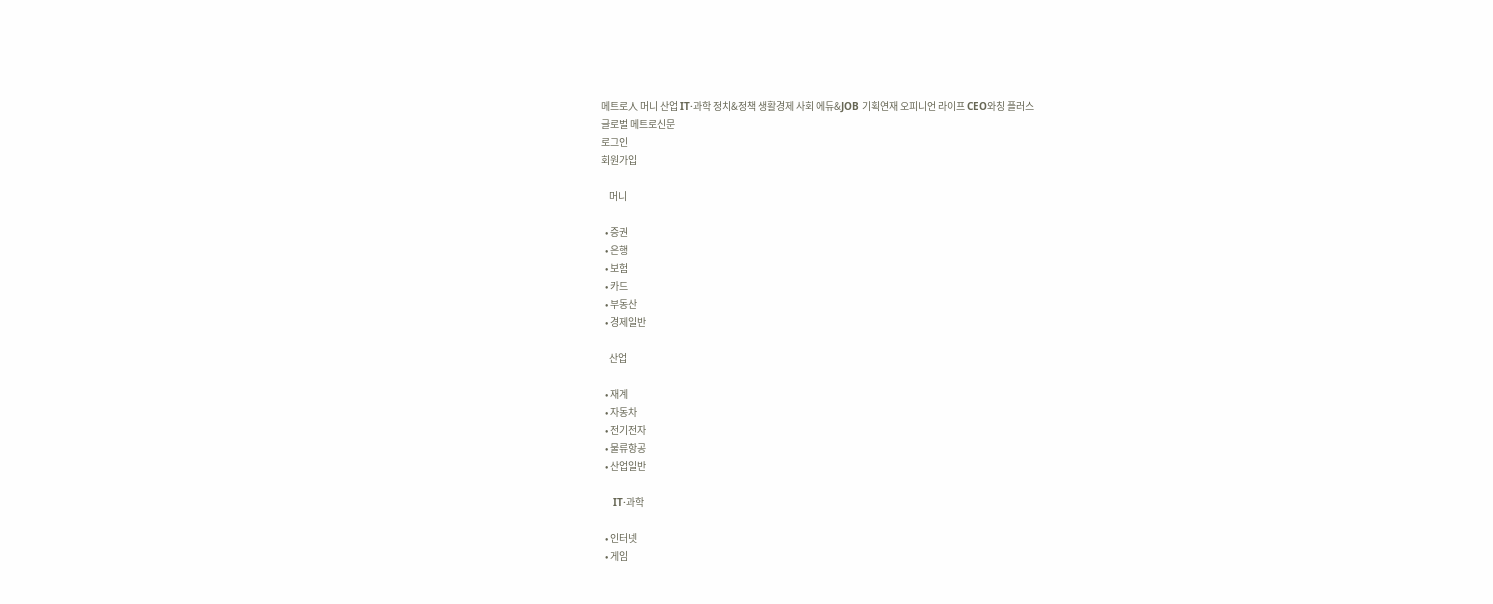메트로人 머니 산업 IT·과학 정치&정책 생활경제 사회 에듀&JOB 기획연재 오피니언 라이프 CEO와칭 플러스
글로벌 메트로신문
로그인
회원가입

    머니

  • 증권
  • 은행
  • 보험
  • 카드
  • 부동산
  • 경제일반

    산업

  • 재계
  • 자동차
  • 전기전자
  • 물류항공
  • 산업일반

    IT·과학

  • 인터넷
  • 게임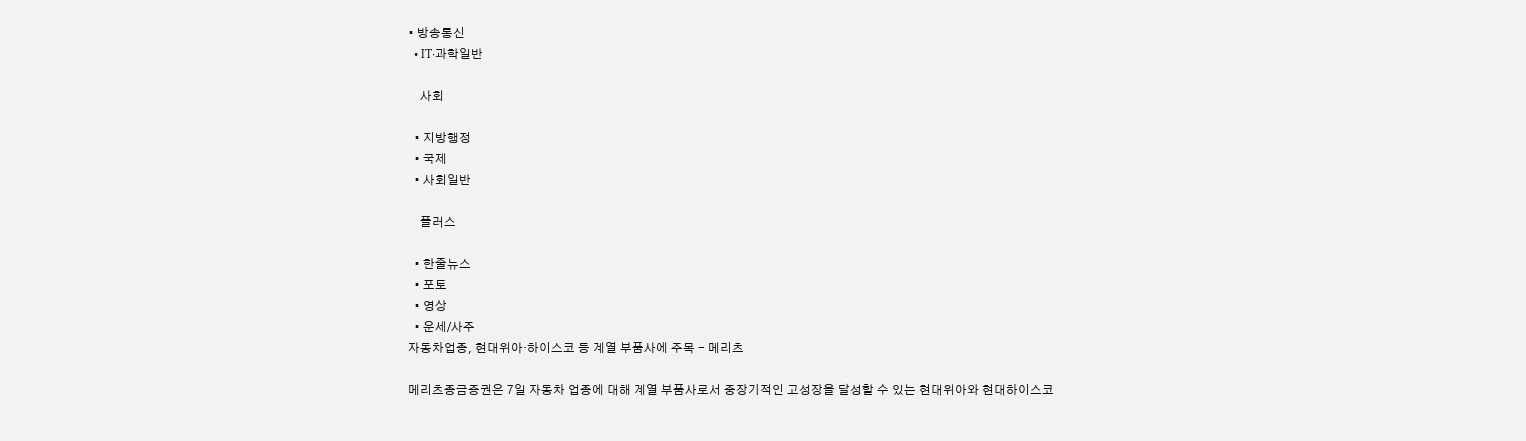• 방송통신
  • IT·과학일반

    사회

  • 지방행정
  • 국제
  • 사회일반

    플러스

  • 한줄뉴스
  • 포토
  • 영상
  • 운세/사주
자동차업종, 현대위아·하이스코 등 계열 부품사에 주목 - 메리츠

메리츠종금증권은 7일 자동차 업종에 대해 계열 부품사로서 중장기적인 고성장을 달성할 수 있는 현대위아와 현대하이스코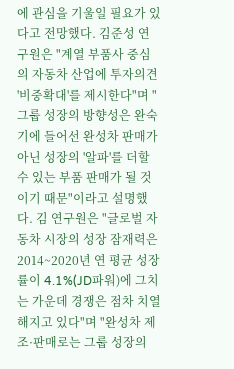에 관심을 기울일 필요가 있다고 전망했다. 김준성 연구원은 "계열 부품사 중심의 자동차 산업에 투자의견 '비중확대'를 제시한다"며 "그룹 성장의 방향성은 완숙기에 들어선 완성차 판매가 아닌 성장의 '알파'를 더할 수 있는 부품 판매가 될 것이기 때문"이라고 설명했다. 김 연구원은 "글로벌 자동차 시장의 성장 잠재력은 2014~2020년 연 평균 성장률이 4.1%(JD파워)에 그치는 가운데 경쟁은 점차 치열해지고 있다"며 "완성차 제조·판매로는 그룹 성장의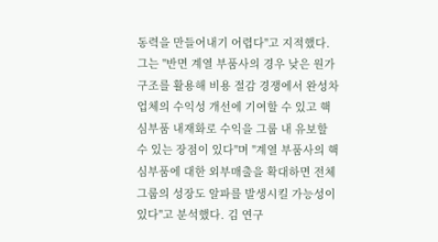동력을 만들어내기 어렵다"고 지적했다. 그는 "반면 계열 부품사의 경우 낮은 원가 구조를 활용해 비용 절감 경쟁에서 완성차 업체의 수익성 개선에 기여할 수 있고 핵심부품 내재화로 수익을 그룹 내 유보할 수 있는 장점이 있다"며 "계열 부품사의 핵심부품에 대한 외부매출을 확대하면 전체 그룹의 성장도 알파를 발생시킬 가능성이 있다"고 분석했다. 김 연구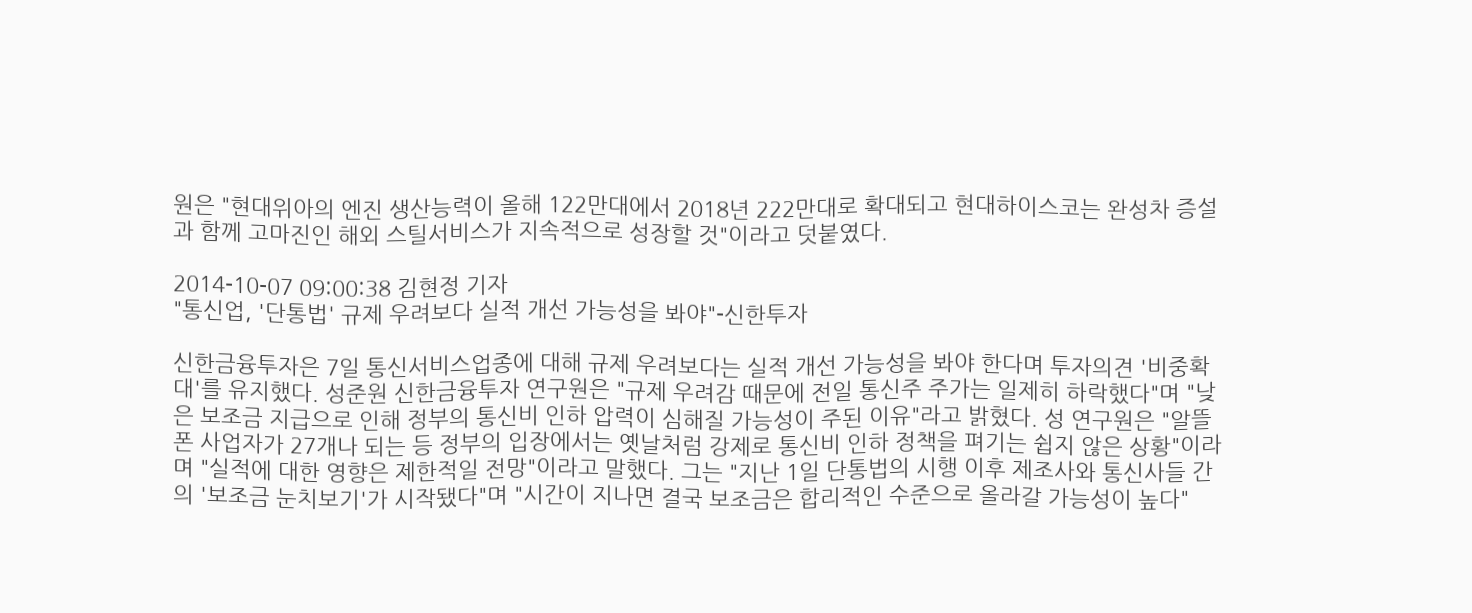원은 "현대위아의 엔진 생산능력이 올해 122만대에서 2018년 222만대로 확대되고 현대하이스코는 완성차 증설과 함께 고마진인 해외 스틸서비스가 지속적으로 성장할 것"이라고 덧붙였다.

2014-10-07 09:00:38 김현정 기자
"통신업, '단통법' 규제 우려보다 실적 개선 가능성을 봐야"-신한투자

신한금융투자은 7일 통신서비스업종에 대해 규제 우려보다는 실적 개선 가능성을 봐야 한다며 투자의견 '비중확대'를 유지했다. 성준원 신한금융투자 연구원은 "규제 우려감 때문에 전일 통신주 주가는 일제히 하락했다"며 "낮은 보조금 지급으로 인해 정부의 통신비 인하 압력이 심해질 가능성이 주된 이유"라고 밝혔다. 성 연구원은 "알뜰폰 사업자가 27개나 되는 등 정부의 입장에서는 옛날처럼 강제로 통신비 인하 정책을 펴기는 쉽지 않은 상황"이라며 "실적에 대한 영향은 제한적일 전망"이라고 말했다. 그는 "지난 1일 단통법의 시행 이후 제조사와 통신사들 간의 '보조금 눈치보기'가 시작됐다"며 "시간이 지나면 결국 보조금은 합리적인 수준으로 올라갈 가능성이 높다"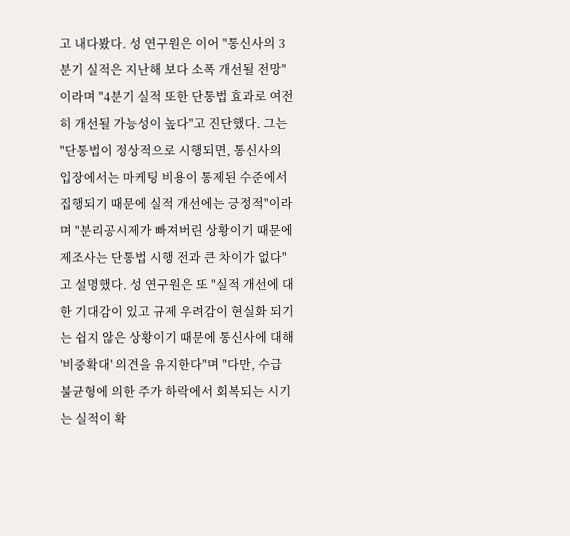고 내다봤다. 성 연구원은 이어 "통신사의 3분기 실적은 지난해 보다 소폭 개선될 전망"이라며 "4분기 실적 또한 단통법 효과로 여전히 개선될 가능성이 높다"고 진단했다. 그는 "단통법이 정상적으로 시행되면, 통신사의 입장에서는 마케팅 비용이 통제된 수준에서 집행되기 때문에 실적 개선에는 긍정적"이라며 "분리공시제가 빠져버린 상황이기 때문에 제조사는 단통법 시행 전과 큰 차이가 없다"고 설명했다. 성 연구원은 또 "실적 개선에 대한 기대감이 있고 규제 우려감이 현실화 되기는 쉽지 않은 상황이기 때문에 통신사에 대해 '비중확대' 의견을 유지한다"며 "다만, 수급 불균형에 의한 주가 하락에서 회복되는 시기는 실적이 확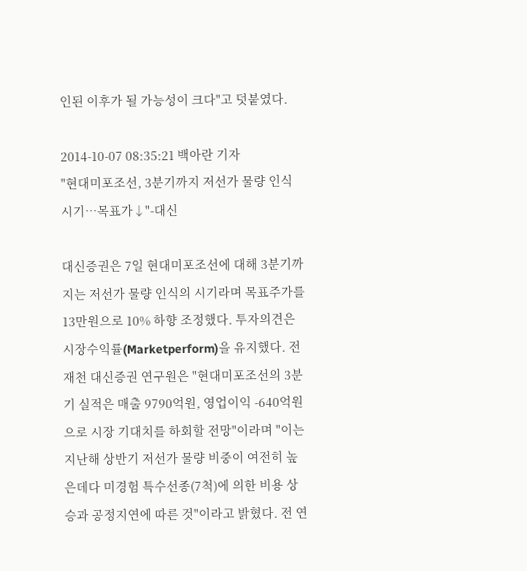인된 이후가 될 가능성이 크다"고 덧붙였다.

2014-10-07 08:35:21 백아란 기자
"현대미포조선, 3분기까지 저선가 물량 인식 시기…목표가↓"-대신

대신증권은 7일 현대미포조선에 대해 3분기까지는 저선가 물량 인식의 시기라며 목표주가를 13만원으로 10% 하향 조정했다. 투자의견은 시장수익률(Marketperform)을 유지했다. 전재천 대신증권 연구원은 "현대미포조선의 3분기 실적은 매출 9790억원, 영업이익 -640억원으로 시장 기대치를 하회할 전망"이라며 "이는 지난해 상반기 저선가 물량 비중이 여전히 높은데다 미경험 특수선종(7척)에 의한 비용 상승과 공정지연에 따른 것"이라고 밝혔다. 전 연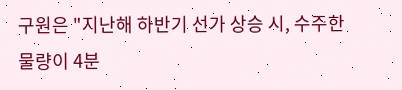구원은 "지난해 하반기 선가 상승 시, 수주한 물량이 4분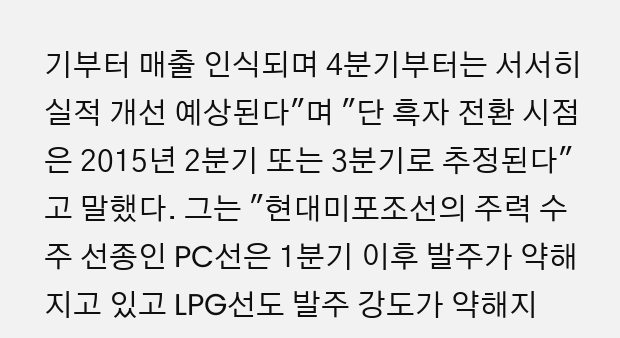기부터 매출 인식되며 4분기부터는 서서히 실적 개선 예상된다"며 "단 흑자 전환 시점은 2015년 2분기 또는 3분기로 추정된다"고 말했다. 그는 "현대미포조선의 주력 수주 선종인 PC선은 1분기 이후 발주가 약해지고 있고 LPG선도 발주 강도가 약해지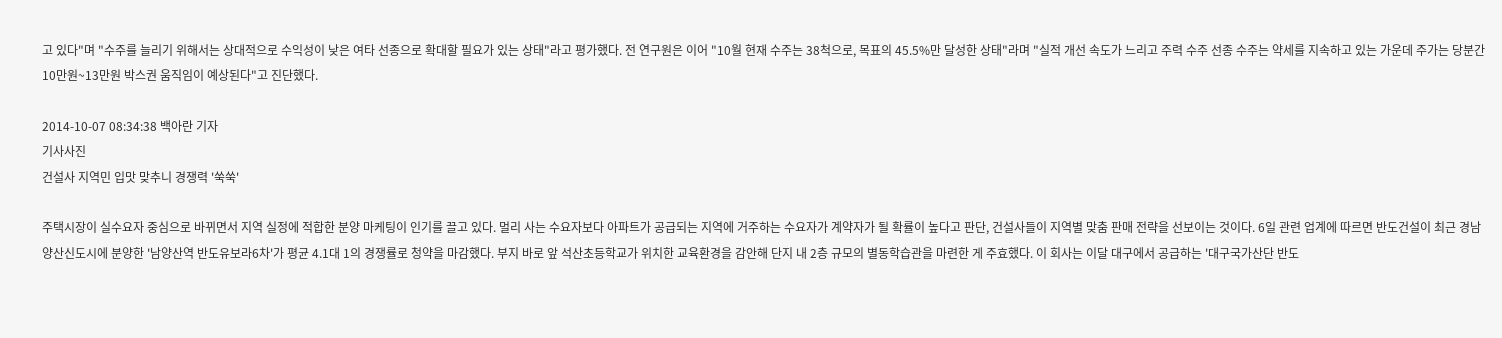고 있다"며 "수주를 늘리기 위해서는 상대적으로 수익성이 낮은 여타 선종으로 확대할 필요가 있는 상태"라고 평가했다. 전 연구원은 이어 "10월 현재 수주는 38척으로, 목표의 45.5%만 달성한 상태"라며 "실적 개선 속도가 느리고 주력 수주 선종 수주는 약세를 지속하고 있는 가운데 주가는 당분간 10만원~13만원 박스권 움직임이 예상된다"고 진단했다.

2014-10-07 08:34:38 백아란 기자
기사사진
건설사 지역민 입맛 맞추니 경쟁력 '쑥쑥'

주택시장이 실수요자 중심으로 바뀌면서 지역 실정에 적합한 분양 마케팅이 인기를 끌고 있다. 멀리 사는 수요자보다 아파트가 공급되는 지역에 거주하는 수요자가 계약자가 될 확률이 높다고 판단, 건설사들이 지역별 맞춤 판매 전략을 선보이는 것이다. 6일 관련 업계에 따르면 반도건설이 최근 경남 양산신도시에 분양한 '남양산역 반도유보라6차'가 평균 4.1대 1의 경쟁률로 청약을 마감했다. 부지 바로 앞 석산초등학교가 위치한 교육환경을 감안해 단지 내 2층 규모의 별동학습관을 마련한 게 주효했다. 이 회사는 이달 대구에서 공급하는 '대구국가산단 반도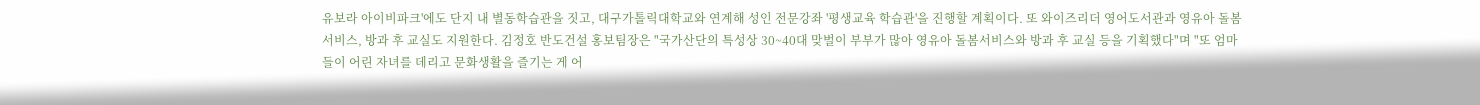유보라 아이비파크'에도 단지 내 별동학습관을 짓고, 대구가톨릭대학교와 연계해 성인 전문강좌 '평생교육 학습관'을 진행할 계획이다. 또 와이즈리더 영어도서관과 영유아 돌봄서비스, 방과 후 교실도 지원한다. 김정호 반도건설 홍보팀장은 "국가산단의 특성상 30~40대 맞벌이 부부가 많아 영유아 돌봄서비스와 방과 후 교실 등을 기획했다"며 "또 엄마들이 어린 자녀를 데리고 문화생활을 즐기는 게 어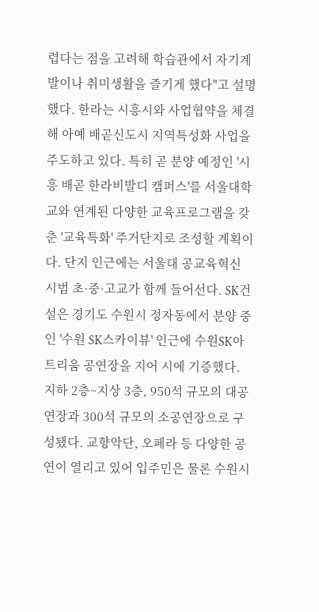렵다는 점을 고려해 학습관에서 자기계발이나 취미생활을 즐기게 했다"고 설명했다. 한라는 시흥시와 사업협약을 체결해 아예 배곧신도시 지역특성화 사업을 주도하고 있다. 특히 곧 분양 예정인 '시흥 배곧 한라비발디 캠퍼스'를 서울대학교와 연계된 다양한 교육프로그램을 갖춘 '교육특화' 주거단지로 조성할 계획이다. 단지 인근에는 서울대 공교육혁신 시범 초·중·고교가 함께 들어선다. SK건설은 경기도 수원시 정자동에서 분양 중인 '수원 SK스카이뷰' 인근에 수원SK아트리움 공연장을 지어 시에 기증했다. 지하 2층~지상 3층, 950석 규모의 대공연장과 300석 규모의 소공연장으로 구성됐다. 교향악단, 오페라 등 다양한 공연이 열리고 있어 입주민은 물론 수원시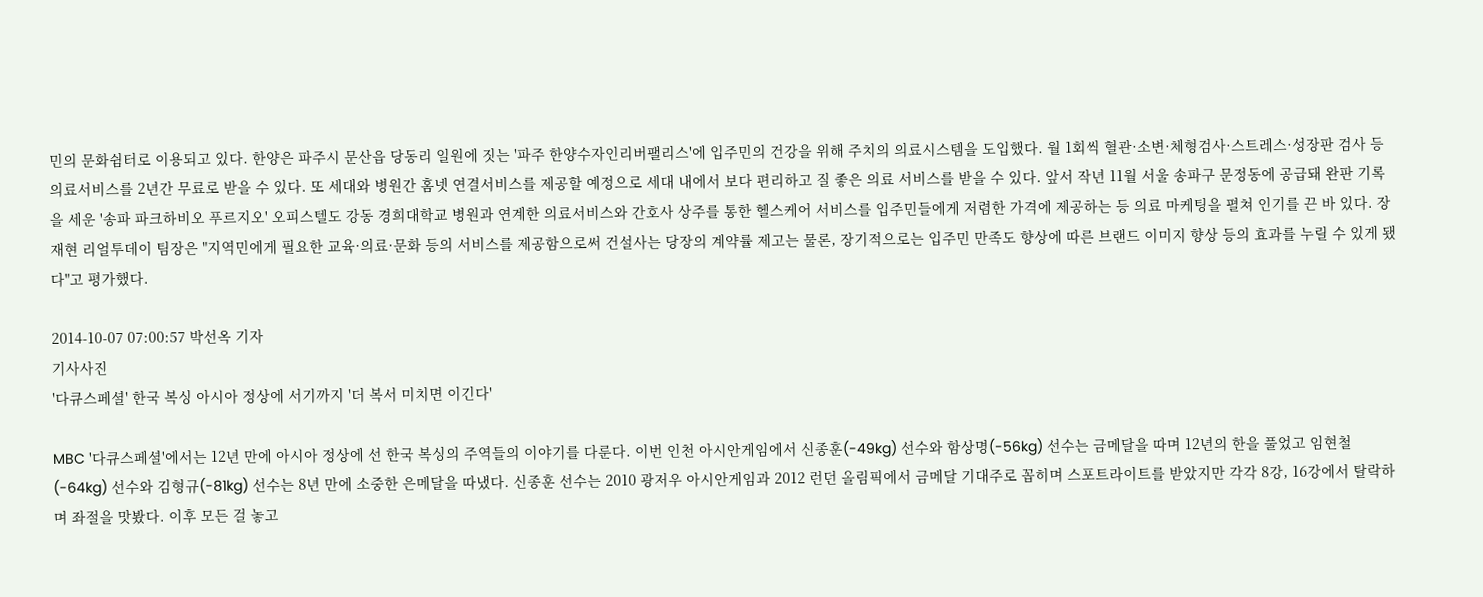민의 문화쉼터로 이용되고 있다. 한양은 파주시 문산읍 당동리 일원에 짓는 '파주 한양수자인리버팰리스'에 입주민의 건강을 위해 주치의 의료시스템을 도입했다. 월 1회씩 혈관·소변·체형검사·스트레스·성장판 검사 등 의료서비스를 2년간 무료로 받을 수 있다. 또 세대와 병원간 홈넷 연결서비스를 제공할 예정으로 세대 내에서 보다 편리하고 질 좋은 의료 서비스를 받을 수 있다. 앞서 작년 11월 서울 송파구 문정동에 공급돼 완판 기록을 세운 '송파 파크하비오 푸르지오' 오피스텔도 강동 경희대학교 병원과 연계한 의료서비스와 간호사 상주를 통한 헬스케어 서비스를 입주민들에게 저렴한 가격에 제공하는 등 의료 마케팅을 펼쳐 인기를 끈 바 있다. 장재현 리얼투데이 팀장은 "지역민에게 필요한 교육·의료·문화 등의 서비스를 제공함으로써 건설사는 당장의 계약률 제고는 물론, 장기적으로는 입주민 만족도 향상에 따른 브랜드 이미지 향상 등의 효과를 누릴 수 있게 됐다"고 평가했다.

2014-10-07 07:00:57 박선옥 기자
기사사진
'다큐스페셜' 한국 복싱 아시아 정상에 서기까지 '더 복서 미치면 이긴다'

MBC '다큐스페셜'에서는 12년 만에 아시아 정상에 선 한국 복싱의 주역들의 이야기를 다룬다. 이번 인천 아시안게임에서 신종훈(-49kg) 선수와 함상명(-56kg) 선수는 금메달을 따며 12년의 한을 풀었고 임현철(-64kg) 선수와 김형규(-81kg) 선수는 8년 만에 소중한 은메달을 따냈다. 신종훈 선수는 2010 광저우 아시안게임과 2012 런던 올림픽에서 금메달 기대주로 꼽히며 스포트라이트를 받았지만 각각 8강, 16강에서 탈락하며 좌절을 맛봤다. 이후 모든 걸 놓고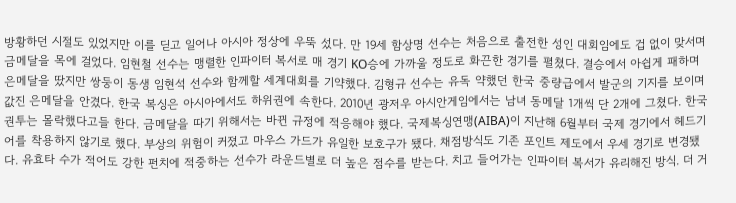방황하던 시절도 있었지만 이를 딛고 일어나 아시아 정상에 우뚝 섰다. 만 19세 함상명 선수는 처음으로 출전한 성인 대회임에도 겁 없이 맞서며 금메달을 목에 걸었다. 임현철 선수는 맹렬한 인파이터 복서로 매 경기 KO승에 가까울 정도로 화끈한 경기를 펼쳤다. 결승에서 아쉽게 패하며 은메달을 땄지만 쌍둥이 동생 임현석 선수와 함께할 세계대회를 기약했다. 김형규 선수는 유독 약했던 한국 중량급에서 발군의 기지를 보이며 값진 은메달을 안겼다. 한국 복싱은 아시아에서도 하위권에 속한다. 2010년 광저우 아시안게임에서는 남녀 동메달 1개씩 단 2개에 그쳤다. 한국 권투는 몰락했다고들 한다. 금메달을 따기 위해서는 바뀐 규정에 적응해야 했다. 국제복싱연맹(AIBA)이 지난해 6월부터 국제 경기에서 헤드기어를 착용하지 않기로 했다. 부상의 위험이 커졌고 마우스 가드가 유일한 보호구가 됐다. 채점방식도 기존 포인트 제도에서 우세 경기로 변경됐다. 유효타 수가 적어도 강한 펀치에 적중하는 선수가 라운드별로 더 높은 점수를 받는다. 치고 들어가는 인파이터 복서가 유리해진 방식. 더 거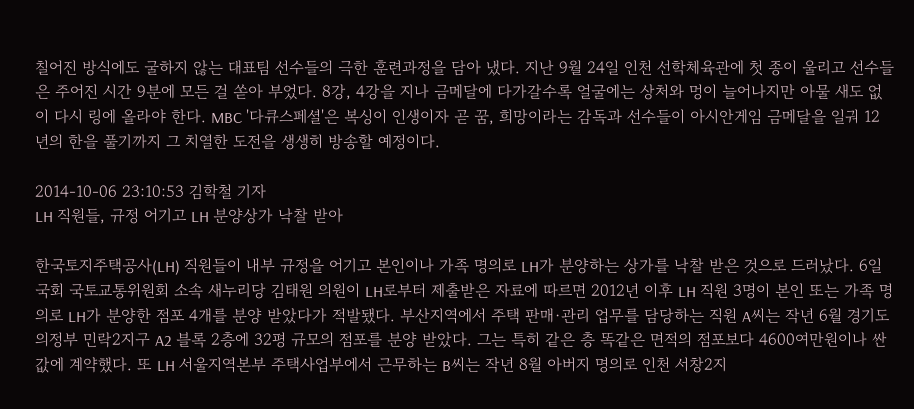칠어진 방식에도 굴하지 않는 대표팀 선수들의 극한 훈련과정을 담아 냈다. 지난 9월 24일 인천 선학체육관에 첫 종이 울리고 선수들은 주어진 시간 9분에 모든 걸 쏟아 부었다. 8강, 4강을 지나 금메달에 다가갈수록 얼굴에는 상처와 멍이 늘어나지만 아물 새도 없이 다시 링에 올라야 한다. MBC '다큐스페셜'은 복싱이 인생이자 곧 꿈, 희망이라는 감독과 선수들이 아시안게임 금메달을 일궈 12년의 한을 풀기까지 그 치열한 도전을 생생히 방송할 예정이다.

2014-10-06 23:10:53 김학철 기자
LH 직원들, 규정 어기고 LH 분양상가 낙찰 받아

한국토지주택공사(LH) 직원들이 내부 규정을 어기고 본인이나 가족 명의로 LH가 분양하는 상가를 낙찰 받은 것으로 드러났다. 6일 국회 국토교통위원회 소속 새누리당 김태원 의원이 LH로부터 제출받은 자료에 따르면 2012년 이후 LH 직원 3명이 본인 또는 가족 명의로 LH가 분양한 점포 4개를 분양 받았다가 적발됐다. 부산지역에서 주택 판매·관리 업무를 담당하는 직원 A씨는 작년 6월 경기도 의정부 민락2지구 A2 블록 2층에 32평 규모의 점포를 분양 받았다. 그는 특히 같은 층 똑같은 면적의 점포보다 4600여만원이나 싼 값에 계약했다. 또 LH 서울지역본부 주택사업부에서 근무하는 B씨는 작년 8월 아버지 명의로 인천 서창2지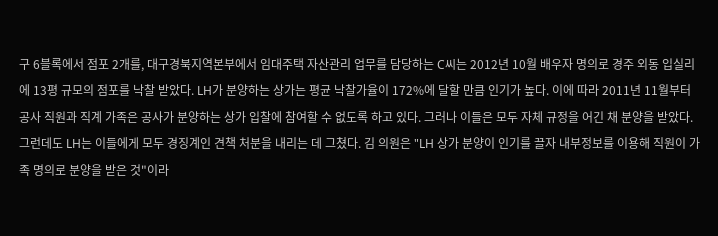구 6블록에서 점포 2개를, 대구경북지역본부에서 임대주택 자산관리 업무를 담당하는 C씨는 2012년 10월 배우자 명의로 경주 외동 입실리에 13평 규모의 점포를 낙찰 받았다. LH가 분양하는 상가는 평균 낙찰가율이 172%에 달할 만큼 인기가 높다. 이에 따라 2011년 11월부터 공사 직원과 직계 가족은 공사가 분양하는 상가 입찰에 참여할 수 없도록 하고 있다. 그러나 이들은 모두 자체 규정을 어긴 채 분양을 받았다. 그런데도 LH는 이들에게 모두 경징계인 견책 처분을 내리는 데 그쳤다. 김 의원은 "LH 상가 분양이 인기를 끌자 내부정보를 이용해 직원이 가족 명의로 분양을 받은 것"이라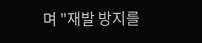며 "재발 방지를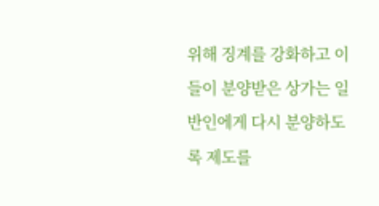위해 징계를 강화하고 이들이 분양받은 상가는 일반인에게 다시 분양하도록 제도를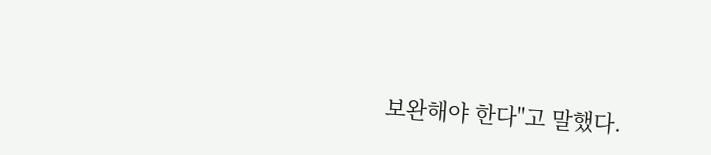보완해야 한다"고 말했다.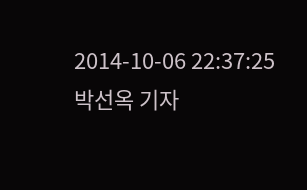2014-10-06 22:37:25 박선옥 기자